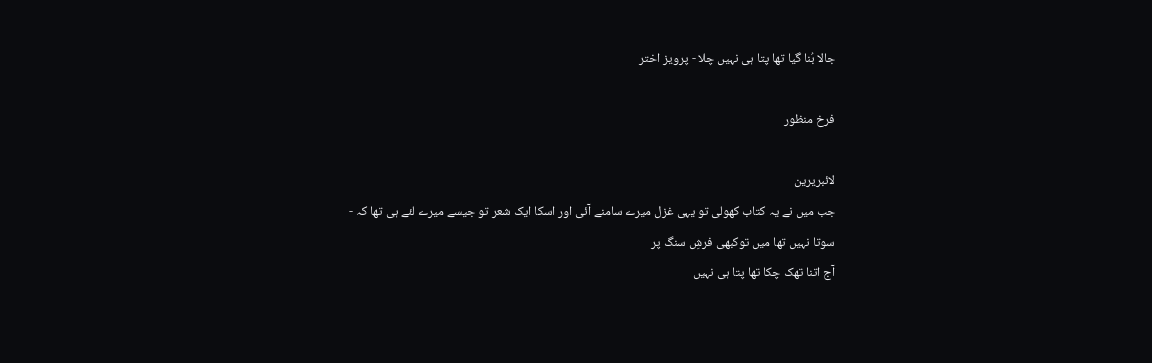جالا بُنا گیا تھا پتا ہی نہیں چلا - پرویز اختر

فرخ منظور

لائبریرین
جب میں نے یہ کتاب کھولی تو یہی غزل میرے سامنے آئی اور اسکا ایک شعر تو جیسے میرے لئے ہی تھا کہ -
سوتا نہیں تھا میں توکبھی فرشِ سنگ پر
آج اتنا تھک چکا تھا پتا ہی نہیں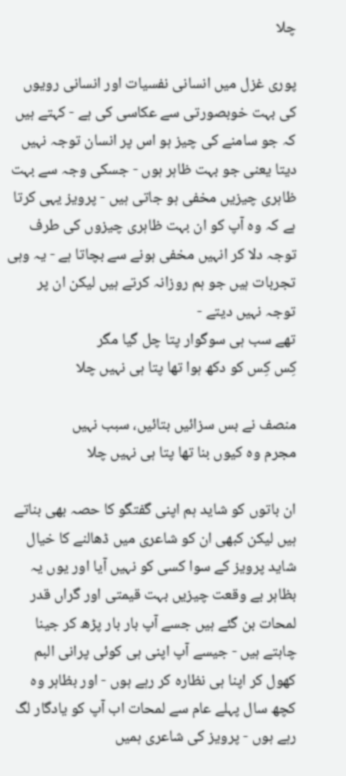چلا

پوری غزل میں انسانی نفسیات اور انسانی رویوں کی بہت خوبصورتی سے عکاسی کی ہے - کہتے ہیں‌ کہ جو سامنے کی چیز ہو اس پر انسان توجہ نہیں دیتا یعنی جو بہت ظاہر ہوں - جسکی وجہ سے بہت ظاہری چیزیں مخفی ہو جاتی ہیں - پرویز یہی کرتا ہے کہ وہ آپ کو ان بہت ظاہری چیزوں کی طرف توجہ دلا کر انہیں مخفی ہونے سے بچاتا ہے - یہ وہی تجربات ہیں جو ہم روزانہ کرتے ہیں لیکن ان پر توجہ نہیں دیتے -
تھے سب ہی سوگوار پتا چل گیا مگر
کِس کِس کو دکھ ہوا تھا پتا ہی نہیں چلا

منصف نے بس سزائیں بتائیں، سبب نہیں
مجرم وہ کیوں بنا تھا پتا ہی نہیں چلا

ان باتوں کو شاید ہم اپنی گفتگو کا حصہ بھی بناتے ہیں لیکن کبھی ان کو شاعری میں ڈھالنے کا خیال شاید پرویز کے سوا کسی کو نہیں آیا اور یوں یہ بظاہر بے وقعت چیزیں بہت قیمتی اور گراں قدر لمحات بن گئے ہیں جسے آپ بار بار پڑھ کر جینا چاہتے ہیں - جیسے آپ اپنی ہی کوئی پرانی البم کھول کر اپنا ہی نظارہ کر رہے ہوں - اور بظاہر وہ کچھ سال پہلے عام سے لمحات اب آپ کو یادگار لگ رہے ہوں - پرویز کی شاعری ہمیں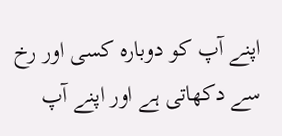اپنے آپ کو دوبارہ کسی اور رخ سے دکھاتی ہے اور اپنے آپ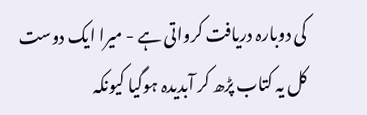کی دوبارہ دریافت کرواتی ہے - میرا ایک دوست کل یہ کتاب پڑھ کر آبدیدہ ہوگیا کیونکہ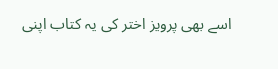اسے بھی پرویز اختر کی یہ کتاب اپنی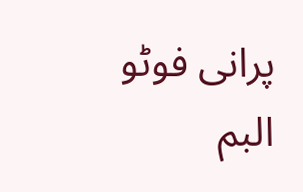پرانی فوٹو البم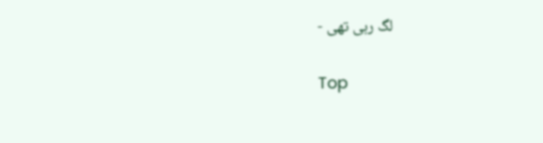لگ رہی تھی -

Top